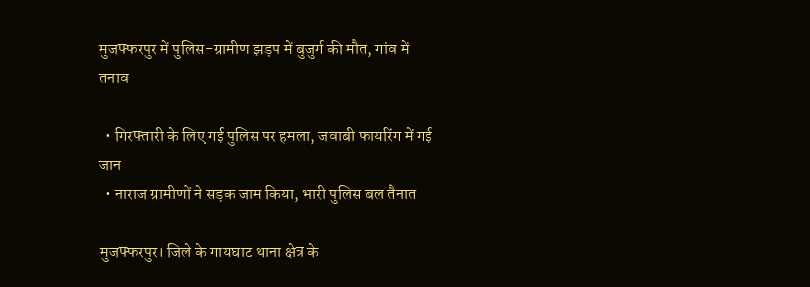मुजफ्फरपुर में पुलिस-ग्रामीण झड़प में बुजुर्ग की मौत, गांव में तनाव

  • गिरफ्तारी के लिए गई पुलिस पर हमला, जवाबी फायरिंग में गई जान
  • नाराज ग्रामीणों ने सड़क जाम किया, भारी पुलिस बल तैनात

मुजफ्फरपुर। जिले के गायघाट थाना क्षेत्र के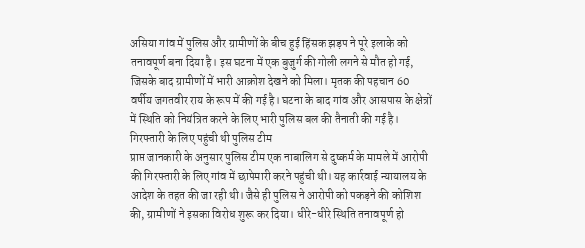असिया गांव में पुलिस और ग्रामीणों के बीच हुई हिंसक झड़प ने पूरे इलाके को तनावपूर्ण बना दिया है। इस घटना में एक बुजुर्ग की गोली लगने से मौत हो गई, जिसके बाद ग्रामीणों में भारी आक्रोश देखने को मिला। मृतक की पहचान 60 वर्षीय जगतवीर राय के रूप में की गई है। घटना के बाद गांव और आसपास के क्षेत्रों में स्थिति को नियंत्रित करने के लिए भारी पुलिस बल की तैनाती की गई है।
गिरफ्तारी के लिए पहुंची थी पुलिस टीम
प्राप्त जानकारी के अनुसार पुलिस टीम एक नाबालिग से दुष्कर्म के मामले में आरोपी की गिरफ्तारी के लिए गांव में छापेमारी करने पहुंची थी। यह कार्रवाई न्यायालय के आदेश के तहत की जा रही थी। जैसे ही पुलिस ने आरोपी को पकड़ने की कोशिश की, ग्रामीणों ने इसका विरोध शुरू कर दिया। धीरे-धीरे स्थिति तनावपूर्ण हो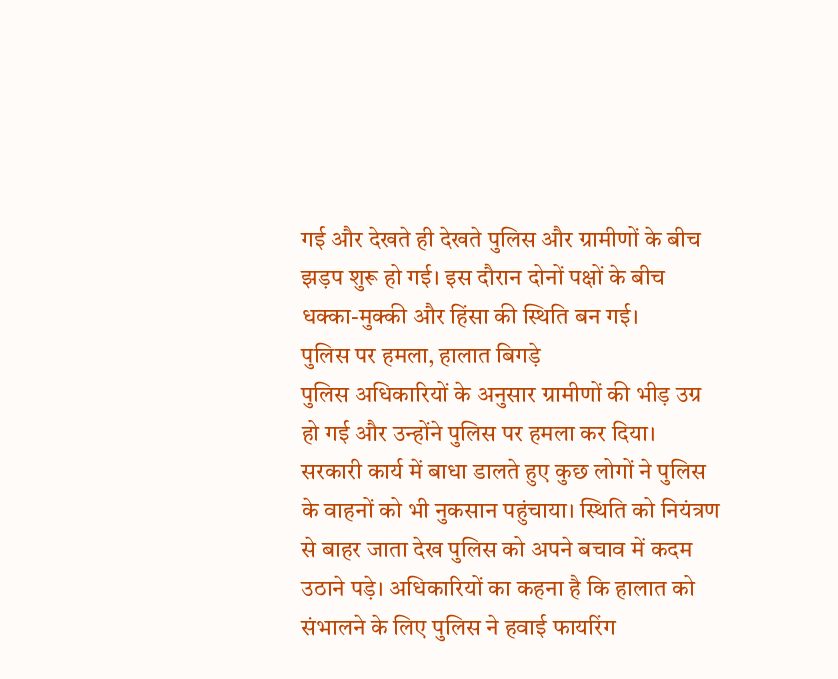गई और देखते ही देखते पुलिस और ग्रामीणों के बीच झड़प शुरू हो गई। इस दौरान दोनों पक्षों के बीच धक्का-मुक्की और हिंसा की स्थिति बन गई।
पुलिस पर हमला, हालात बिगड़े
पुलिस अधिकारियों के अनुसार ग्रामीणों की भीड़ उग्र हो गई और उन्होंने पुलिस पर हमला कर दिया। सरकारी कार्य में बाधा डालते हुए कुछ लोगों ने पुलिस के वाहनों को भी नुकसान पहुंचाया। स्थिति को नियंत्रण से बाहर जाता देख पुलिस को अपने बचाव में कदम उठाने पड़े। अधिकारियों का कहना है कि हालात को संभालने के लिए पुलिस ने हवाई फायरिंग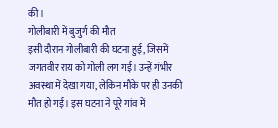की।
गोलीबारी में बुजुर्ग की मौत
इसी दौरान गोलीबारी की घटना हुई, जिसमें जगतवीर राय को गोली लग गई। उन्हें गंभीर अवस्था में देखा गया, लेकिन मौके पर ही उनकी मौत हो गई। इस घटना ने पूरे गांव में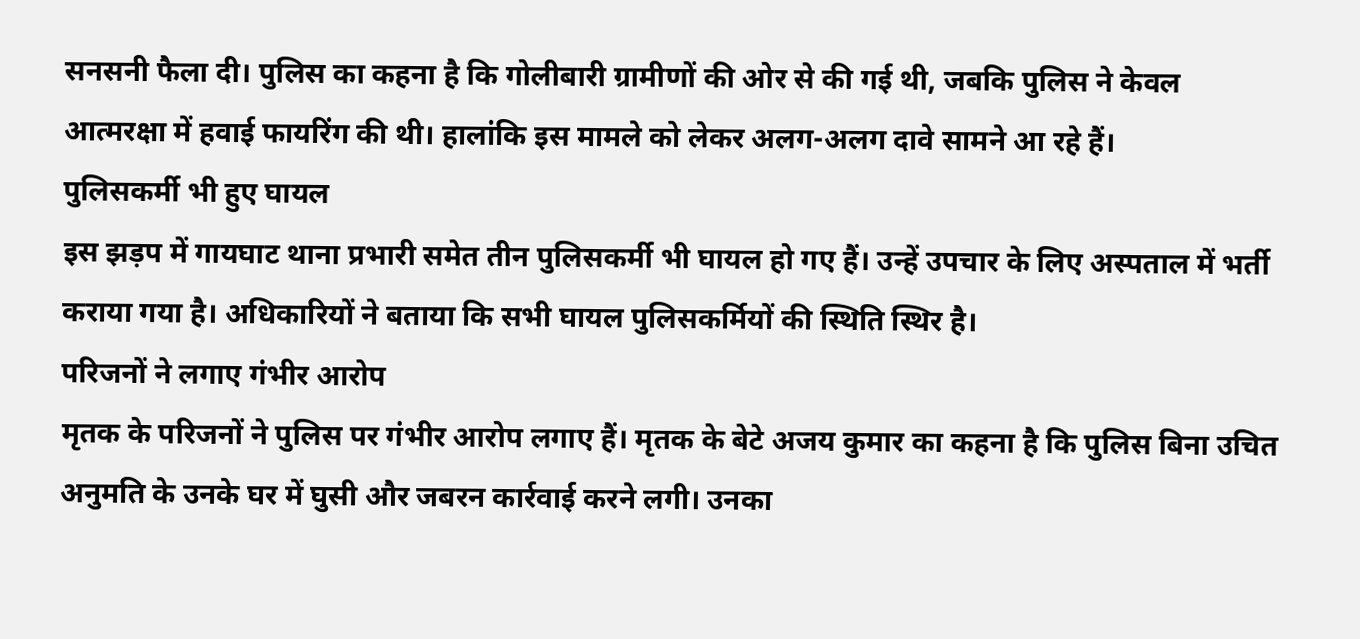सनसनी फैला दी। पुलिस का कहना है कि गोलीबारी ग्रामीणों की ओर से की गई थी, जबकि पुलिस ने केवल आत्मरक्षा में हवाई फायरिंग की थी। हालांकि इस मामले को लेकर अलग-अलग दावे सामने आ रहे हैं।
पुलिसकर्मी भी हुए घायल
इस झड़प में गायघाट थाना प्रभारी समेत तीन पुलिसकर्मी भी घायल हो गए हैं। उन्हें उपचार के लिए अस्पताल में भर्ती कराया गया है। अधिकारियों ने बताया कि सभी घायल पुलिसकर्मियों की स्थिति स्थिर है।
परिजनों ने लगाए गंभीर आरोप
मृतक के परिजनों ने पुलिस पर गंभीर आरोप लगाए हैं। मृतक के बेटे अजय कुमार का कहना है कि पुलिस बिना उचित अनुमति के उनके घर में घुसी और जबरन कार्रवाई करने लगी। उनका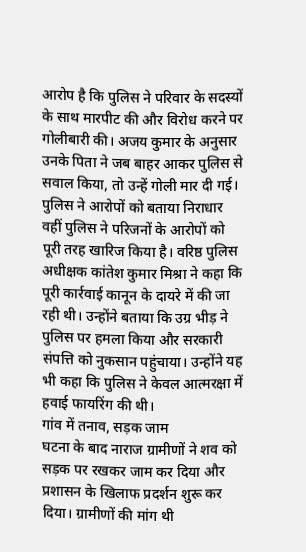आरोप है कि पुलिस ने परिवार के सदस्यों के साथ मारपीट की और विरोध करने पर गोलीबारी की। अजय कुमार के अनुसार उनके पिता ने जब बाहर आकर पुलिस से सवाल किया, तो उन्हें गोली मार दी गई।
पुलिस ने आरोपों को बताया निराधार
वहीं पुलिस ने परिजनों के आरोपों को पूरी तरह खारिज किया है। वरिष्ठ पुलिस अधीक्षक कांतेश कुमार मिश्रा ने कहा कि पूरी कार्रवाई कानून के दायरे में की जा रही थी। उन्होंने बताया कि उग्र भीड़ ने पुलिस पर हमला किया और सरकारी संपत्ति को नुकसान पहुंचाया। उन्होंने यह भी कहा कि पुलिस ने केवल आत्मरक्षा में हवाई फायरिंग की थी।
गांव में तनाव, सड़क जाम
घटना के बाद नाराज ग्रामीणों ने शव को सड़क पर रखकर जाम कर दिया और प्रशासन के खिलाफ प्रदर्शन शुरू कर दिया। ग्रामीणों की मांग थी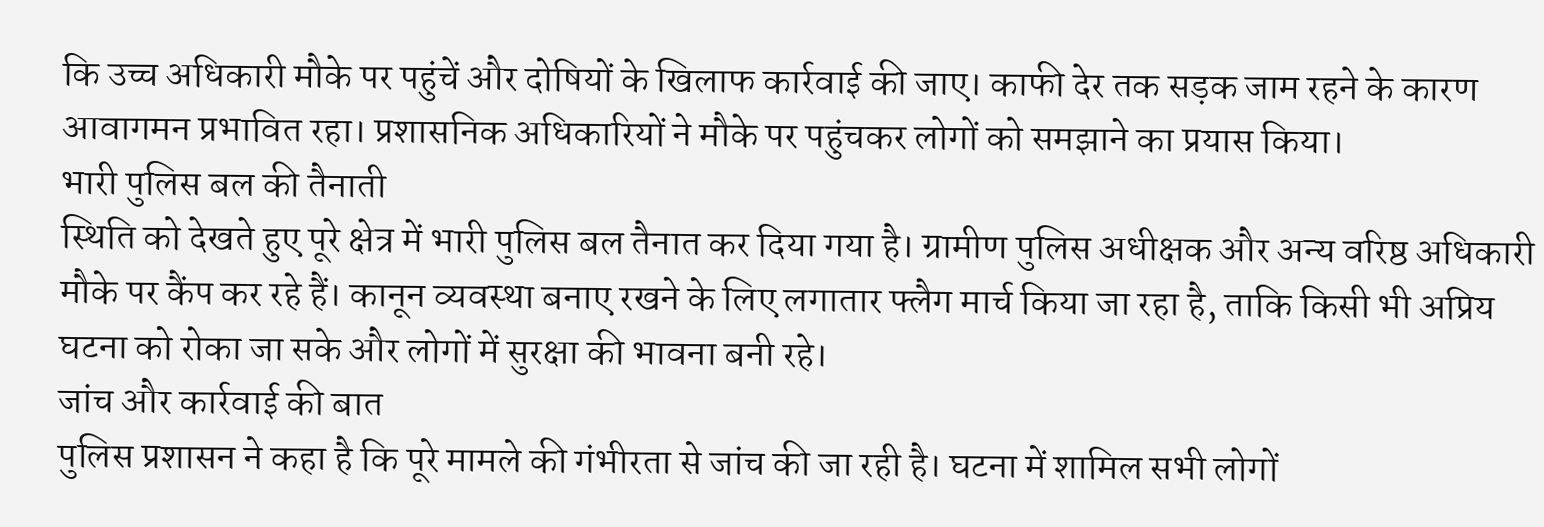कि उच्च अधिकारी मौके पर पहुंचें और दोषियों के खिलाफ कार्रवाई की जाए। काफी देर तक सड़क जाम रहने के कारण आवागमन प्रभावित रहा। प्रशासनिक अधिकारियों ने मौके पर पहुंचकर लोगों को समझाने का प्रयास किया।
भारी पुलिस बल की तैनाती
स्थिति को देखते हुए पूरे क्षेत्र में भारी पुलिस बल तैनात कर दिया गया है। ग्रामीण पुलिस अधीक्षक और अन्य वरिष्ठ अधिकारी मौके पर कैंप कर रहे हैं। कानून व्यवस्था बनाए रखने के लिए लगातार फ्लैग मार्च किया जा रहा है, ताकि किसी भी अप्रिय घटना को रोका जा सके और लोगों में सुरक्षा की भावना बनी रहे।
जांच और कार्रवाई की बात
पुलिस प्रशासन ने कहा है कि पूरे मामले की गंभीरता से जांच की जा रही है। घटना में शामिल सभी लोगों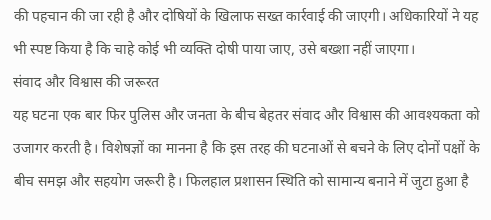की पहचान की जा रही है और दोषियों के खिलाफ सख्त कार्रवाई की जाएगी। अधिकारियों ने यह भी स्पष्ट किया है कि चाहे कोई भी व्यक्ति दोषी पाया जाए, उसे बख्शा नहीं जाएगा।
संवाद और विश्वास की जरूरत
यह घटना एक बार फिर पुलिस और जनता के बीच बेहतर संवाद और विश्वास की आवश्यकता को उजागर करती है। विशेषज्ञों का मानना है कि इस तरह की घटनाओं से बचने के लिए दोनों पक्षों के बीच समझ और सहयोग जरूरी है। फिलहाल प्रशासन स्थिति को सामान्य बनाने में जुटा हुआ है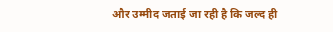और उम्मीद जताई जा रही है कि जल्द ही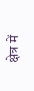क्षेत्र में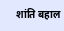शांति बहाल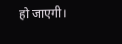हो जाएगी।